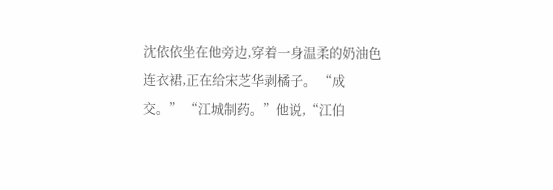沈依依坐在他旁边,穿着一身温柔的奶油色连衣裙,正在给宋芝华剥橘子。 “成交。” “江城制药。”他说,“江伯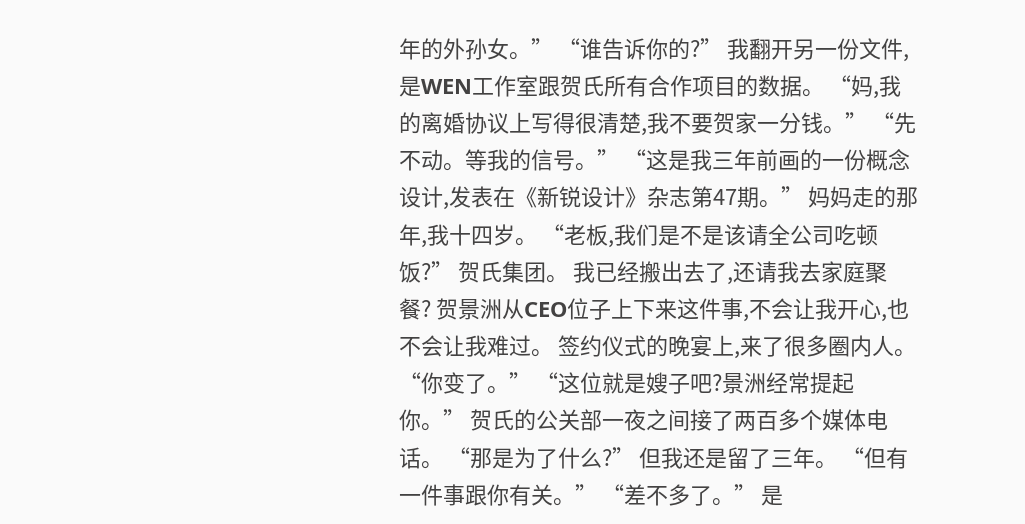年的外孙女。” “谁告诉你的?” 我翻开另一份文件,是WEN工作室跟贺氏所有合作项目的数据。 “妈,我的离婚协议上写得很清楚,我不要贺家一分钱。” “先不动。等我的信号。” “这是我三年前画的一份概念设计,发表在《新锐设计》杂志第47期。” 妈妈走的那年,我十四岁。 “老板,我们是不是该请全公司吃顿饭?” 贺氏集团。 我已经搬出去了,还请我去家庭聚餐? 贺景洲从CEO位子上下来这件事,不会让我开心,也不会让我难过。 签约仪式的晚宴上,来了很多圈内人。 “你变了。” “这位就是嫂子吧?景洲经常提起你。” 贺氏的公关部一夜之间接了两百多个媒体电话。 “那是为了什么?” 但我还是留了三年。 “但有一件事跟你有关。” “差不多了。” 是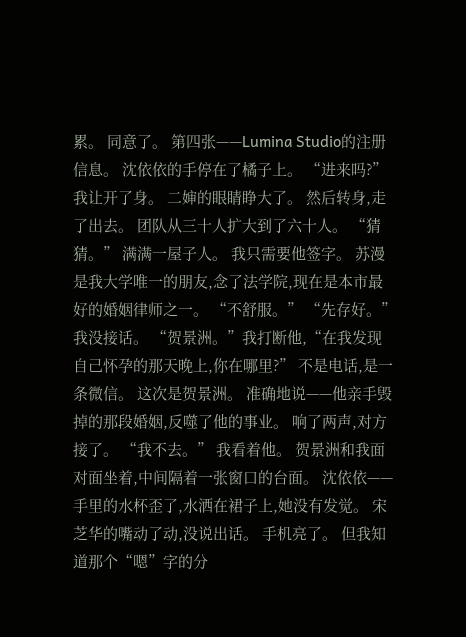累。 同意了。 第四张——Lumina Studio的注册信息。 沈依依的手停在了橘子上。 “进来吗?”我让开了身。 二婶的眼睛睁大了。 然后转身,走了出去。 团队从三十人扩大到了六十人。 “猜猜。” 满满一屋子人。 我只需要他签字。 苏漫是我大学唯一的朋友,念了法学院,现在是本市最好的婚姻律师之一。 “不舒服。” “先存好。” 我没接话。 “贺景洲。”我打断他,“在我发现自己怀孕的那天晚上,你在哪里?” 不是电话,是一条微信。 这次是贺景洲。 准确地说——他亲手毁掉的那段婚姻,反噬了他的事业。 响了两声,对方接了。 “我不去。” 我看着他。 贺景洲和我面对面坐着,中间隔着一张窗口的台面。 沈依依——手里的水杯歪了,水洒在裙子上,她没有发觉。 宋芝华的嘴动了动,没说出话。 手机亮了。 但我知道那个“嗯”字的分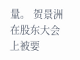量。 贺景洲在股东大会上被要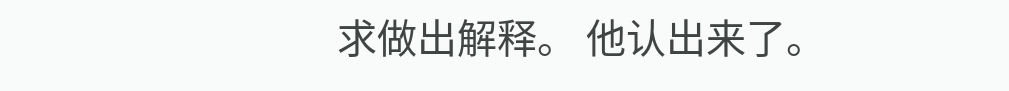求做出解释。 他认出来了。